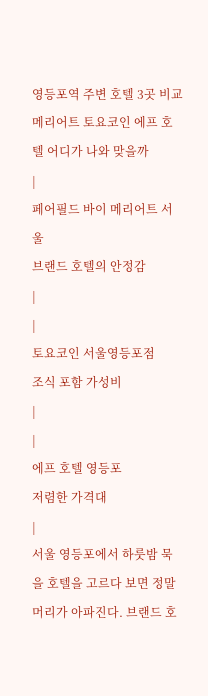영등포역 주변 호텔 3곳 비교 메리어트 토요코인 에프 호텔 어디가 나와 맞을까
|
페어필드 바이 메리어트 서울
브랜드 호텔의 안정감
|
|
토요코인 서울영등포점
조식 포함 가성비
|
|
에프 호텔 영등포
저렴한 가격대
|
서울 영등포에서 하룻밤 묵을 호텔을 고르다 보면 정말 머리가 아파진다. 브랜드 호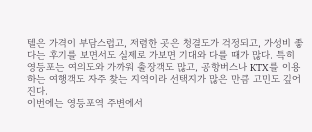텔은 가격이 부담스럽고, 저렴한 곳은 청결도가 걱정되고, 가성비 좋다는 후기를 보면서도 실제로 가보면 기대와 다를 때가 많다. 특히 영등포는 여의도와 가까워 출장객도 많고, 공항버스나 KTX를 이용하는 여행객도 자주 찾는 지역이라 선택지가 많은 만큼 고민도 깊어진다.
이번에는 영등포역 주변에서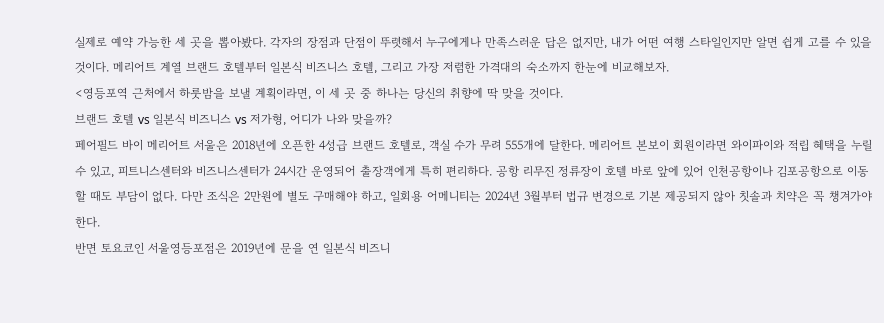실제로 예약 가능한 세 곳을 뽑아봤다. 각자의 장점과 단점이 뚜렷해서 누구에게나 만족스러운 답은 없지만, 내가 어떤 여행 스타일인지만 알면 쉽게 고를 수 있을 것이다. 메리어트 계열 브랜드 호텔부터 일본식 비즈니스 호텔, 그리고 가장 저렴한 가격대의 숙소까지 한눈에 비교해보자.
<영등포역 근처에서 하룻밤을 보낼 계획이라면, 이 세 곳 중 하나는 당신의 취향에 딱 맞을 것이다.
브랜드 호텔 vs 일본식 비즈니스 vs 저가형, 어디가 나와 맞을까?
페어필드 바이 메리어트 서울은 2018년에 오픈한 4성급 브랜드 호텔로, 객실 수가 무려 555개에 달한다. 메리어트 본보이 회원이라면 와이파이와 적립 혜택을 누릴 수 있고, 피트니스센터와 비즈니스센터가 24시간 운영되어 출장객에게 특히 편리하다. 공항 리무진 정류장이 호텔 바로 앞에 있어 인천공항이나 김포공항으로 이동할 때도 부담이 없다. 다만 조식은 2만원에 별도 구매해야 하고, 일회용 어메니티는 2024년 3월부터 법규 변경으로 기본 제공되지 않아 칫솔과 치약은 꼭 챙겨가야 한다.
반면 토요코인 서울영등포점은 2019년에 문을 연 일본식 비즈니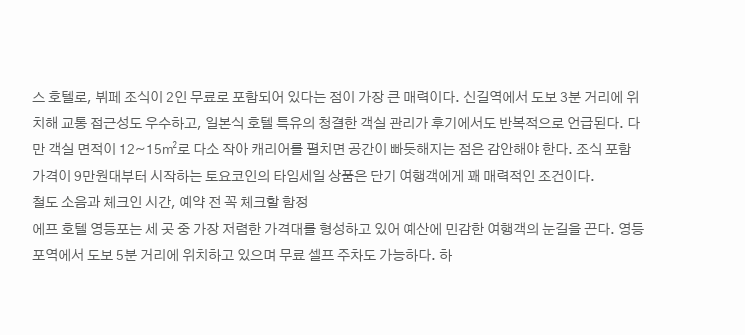스 호텔로, 뷔페 조식이 2인 무료로 포함되어 있다는 점이 가장 큰 매력이다. 신길역에서 도보 3분 거리에 위치해 교통 접근성도 우수하고, 일본식 호텔 특유의 청결한 객실 관리가 후기에서도 반복적으로 언급된다. 다만 객실 면적이 12~15㎡로 다소 작아 캐리어를 펼치면 공간이 빠듯해지는 점은 감안해야 한다. 조식 포함 가격이 9만원대부터 시작하는 토요코인의 타임세일 상품은 단기 여행객에게 꽤 매력적인 조건이다.
철도 소음과 체크인 시간, 예약 전 꼭 체크할 함정
에프 호텔 영등포는 세 곳 중 가장 저렴한 가격대를 형성하고 있어 예산에 민감한 여행객의 눈길을 끈다. 영등포역에서 도보 5분 거리에 위치하고 있으며 무료 셀프 주차도 가능하다. 하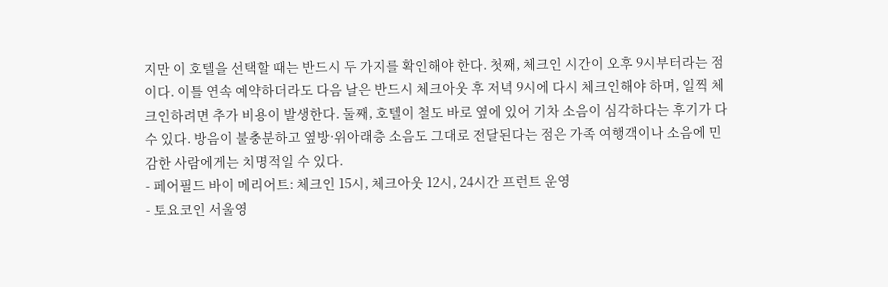지만 이 호텔을 선택할 때는 반드시 두 가지를 확인해야 한다. 첫째, 체크인 시간이 오후 9시부터라는 점이다. 이틀 연속 예약하더라도 다음 날은 반드시 체크아웃 후 저녁 9시에 다시 체크인해야 하며, 일찍 체크인하려면 추가 비용이 발생한다. 둘째, 호텔이 철도 바로 옆에 있어 기차 소음이 심각하다는 후기가 다수 있다. 방음이 불충분하고 옆방·위아래층 소음도 그대로 전달된다는 점은 가족 여행객이나 소음에 민감한 사람에게는 치명적일 수 있다.
- 페어필드 바이 메리어트: 체크인 15시, 체크아웃 12시, 24시간 프런트 운영
- 토요코인 서울영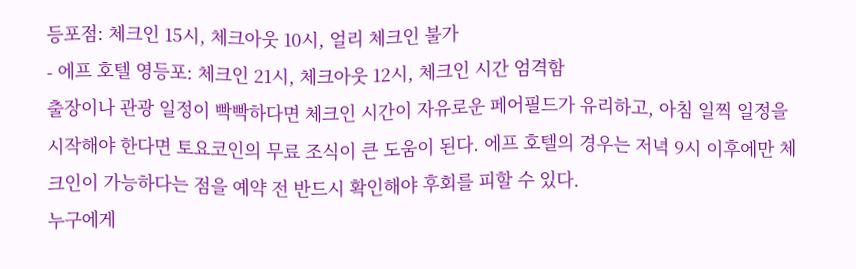등포점: 체크인 15시, 체크아웃 10시, 얼리 체크인 불가
- 에프 호텔 영등포: 체크인 21시, 체크아웃 12시, 체크인 시간 엄격함
출장이나 관광 일정이 빡빡하다면 체크인 시간이 자유로운 페어필드가 유리하고, 아침 일찍 일정을 시작해야 한다면 토요코인의 무료 조식이 큰 도움이 된다. 에프 호텔의 경우는 저녁 9시 이후에만 체크인이 가능하다는 점을 예약 전 반드시 확인해야 후회를 피할 수 있다.
누구에게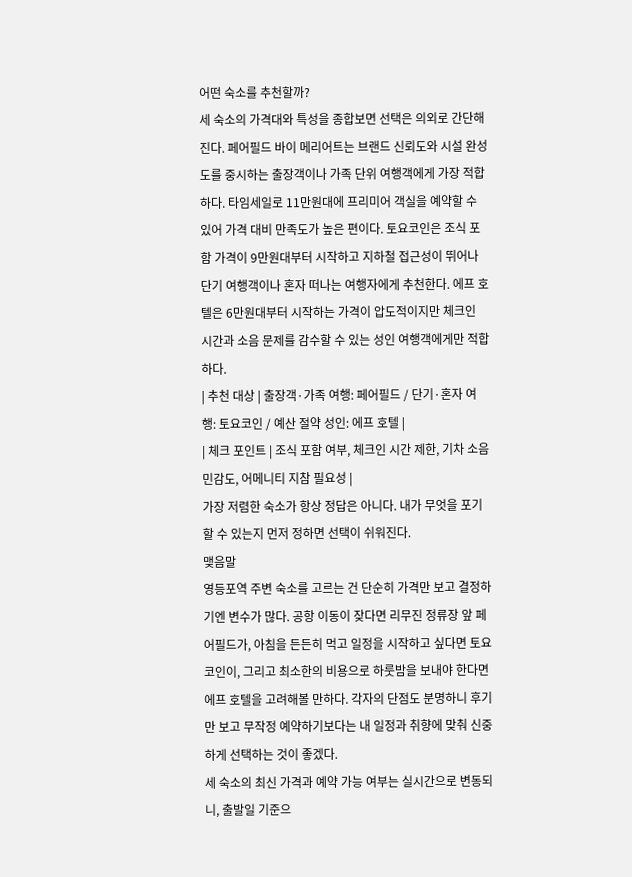어떤 숙소를 추천할까?
세 숙소의 가격대와 특성을 종합보면 선택은 의외로 간단해진다. 페어필드 바이 메리어트는 브랜드 신뢰도와 시설 완성도를 중시하는 출장객이나 가족 단위 여행객에게 가장 적합하다. 타임세일로 11만원대에 프리미어 객실을 예약할 수 있어 가격 대비 만족도가 높은 편이다. 토요코인은 조식 포함 가격이 9만원대부터 시작하고 지하철 접근성이 뛰어나 단기 여행객이나 혼자 떠나는 여행자에게 추천한다. 에프 호텔은 6만원대부터 시작하는 가격이 압도적이지만 체크인 시간과 소음 문제를 감수할 수 있는 성인 여행객에게만 적합하다.
| 추천 대상 | 출장객·가족 여행: 페어필드 / 단기·혼자 여행: 토요코인 / 예산 절약 성인: 에프 호텔 |
| 체크 포인트 | 조식 포함 여부, 체크인 시간 제한, 기차 소음 민감도, 어메니티 지참 필요성 |
가장 저렴한 숙소가 항상 정답은 아니다. 내가 무엇을 포기할 수 있는지 먼저 정하면 선택이 쉬워진다.
맺음말
영등포역 주변 숙소를 고르는 건 단순히 가격만 보고 결정하기엔 변수가 많다. 공항 이동이 잦다면 리무진 정류장 앞 페어필드가, 아침을 든든히 먹고 일정을 시작하고 싶다면 토요코인이, 그리고 최소한의 비용으로 하룻밤을 보내야 한다면 에프 호텔을 고려해볼 만하다. 각자의 단점도 분명하니 후기만 보고 무작정 예약하기보다는 내 일정과 취향에 맞춰 신중하게 선택하는 것이 좋겠다.
세 숙소의 최신 가격과 예약 가능 여부는 실시간으로 변동되니, 출발일 기준으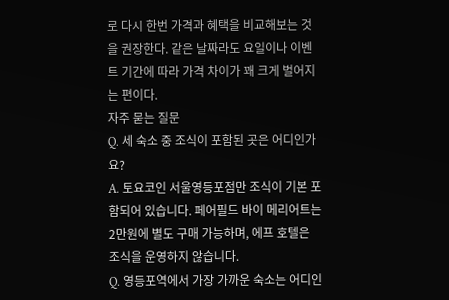로 다시 한번 가격과 혜택을 비교해보는 것을 권장한다. 같은 날짜라도 요일이나 이벤트 기간에 따라 가격 차이가 꽤 크게 벌어지는 편이다.
자주 묻는 질문
Q. 세 숙소 중 조식이 포함된 곳은 어디인가요?
A. 토요코인 서울영등포점만 조식이 기본 포함되어 있습니다. 페어필드 바이 메리어트는 2만원에 별도 구매 가능하며, 에프 호텔은 조식을 운영하지 않습니다.
Q. 영등포역에서 가장 가까운 숙소는 어디인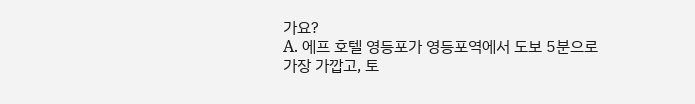가요?
A. 에프 호텔 영등포가 영등포역에서 도보 5분으로 가장 가깝고, 토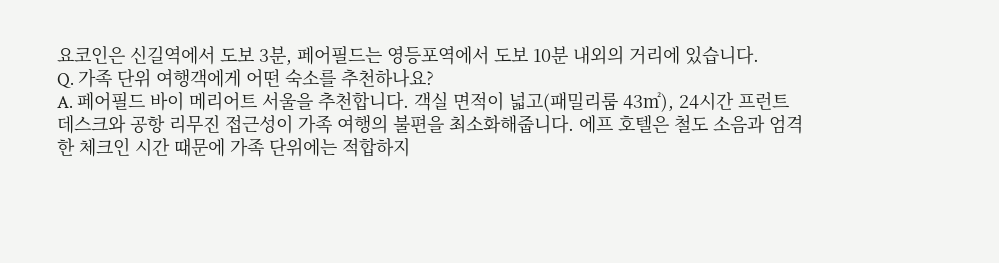요코인은 신길역에서 도보 3분, 페어필드는 영등포역에서 도보 10분 내외의 거리에 있습니다.
Q. 가족 단위 여행객에게 어떤 숙소를 추천하나요?
A. 페어필드 바이 메리어트 서울을 추천합니다. 객실 면적이 넓고(패밀리룸 43㎡), 24시간 프런트 데스크와 공항 리무진 접근성이 가족 여행의 불편을 최소화해줍니다. 에프 호텔은 철도 소음과 엄격한 체크인 시간 때문에 가족 단위에는 적합하지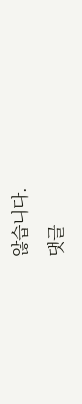않습니다.
댓글